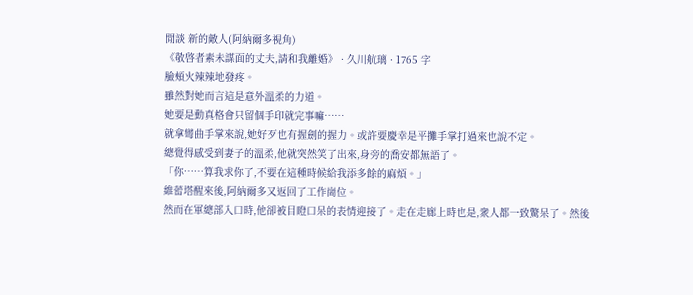閒談 新的敵人(阿納爾多視角)
《敬啓者素未謀面的丈夫,請和我離婚》 · 久川航璃 · 1765 字
臉頰火辣辣地發疼。
雖然對她而言這是意外溫柔的力道。
她要是動真格會只留個手印就完事嘛……
就拿彎曲手掌來說,她好歹也有握劍的握力。或許要慶幸是平攤手掌打過來也說不定。
總覺得感受到妻子的溫柔,他就突然笑了出來,身旁的喬安都無語了。
「你……算我求你了,不要在這種時候給我添多餘的麻煩。」
維蕾塔醒來後,阿納爾多又返回了工作崗位。
然而在軍總部入口時,他卻被目瞪口呆的表情迎接了。走在走廊上時也是,衆人都一致驚呆了。然後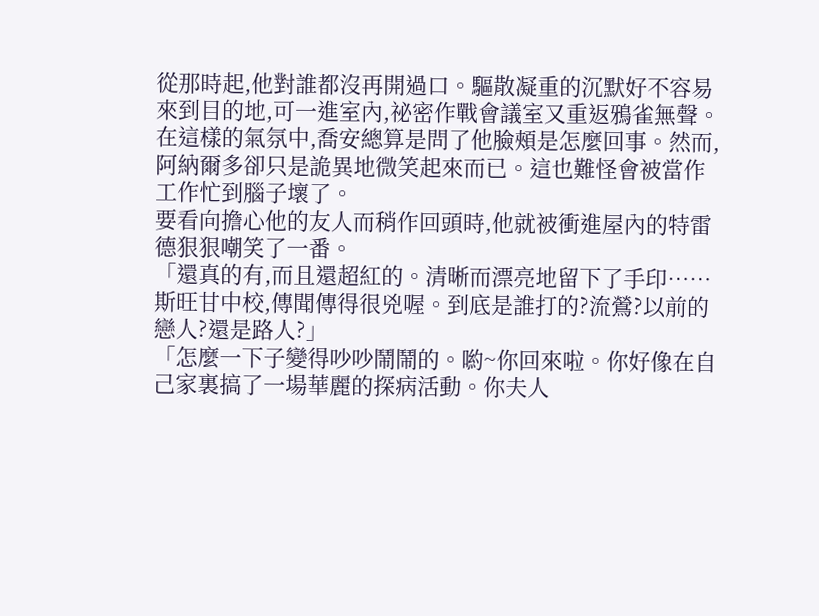從那時起,他對誰都沒再開過口。驅散凝重的沉默好不容易來到目的地,可一進室內,祕密作戰會議室又重返鴉雀無聲。
在這樣的氣氛中,喬安總算是問了他臉頰是怎麼回事。然而,阿納爾多卻只是詭異地微笑起來而已。這也難怪會被當作工作忙到腦子壞了。
要看向擔心他的友人而稍作回頭時,他就被衝進屋內的特雷德狠狠嘲笑了一番。
「還真的有,而且還超紅的。清晰而漂亮地留下了手印……斯旺甘中校,傳聞傳得很兇喔。到底是誰打的?流鶯?以前的戀人?還是路人?」
「怎麼一下子變得吵吵鬧鬧的。喲~你回來啦。你好像在自己家裏搞了一場華麗的探病活動。你夫人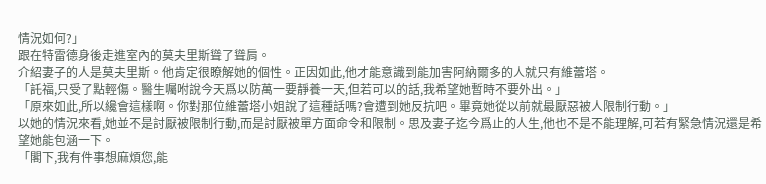情況如何?」
跟在特雷德身後走進室內的莫夫里斯聳了聳肩。
介紹妻子的人是莫夫里斯。他肯定很瞭解她的個性。正因如此,他才能意識到能加害阿納爾多的人就只有維蕾塔。
「託福,只受了點輕傷。醫生囑咐說今天爲以防萬一要靜養一天,但若可以的話,我希望她暫時不要外出。」
「原來如此,所以纔會這樣啊。你對那位維蕾塔小姐說了這種話嗎?會遭到她反抗吧。畢竟她從以前就最厭惡被人限制行動。」
以她的情況來看,她並不是討厭被限制行動,而是討厭被單方面命令和限制。思及妻子迄今爲止的人生,他也不是不能理解,可若有緊急情況還是希望她能包涵一下。
「閣下,我有件事想麻煩您,能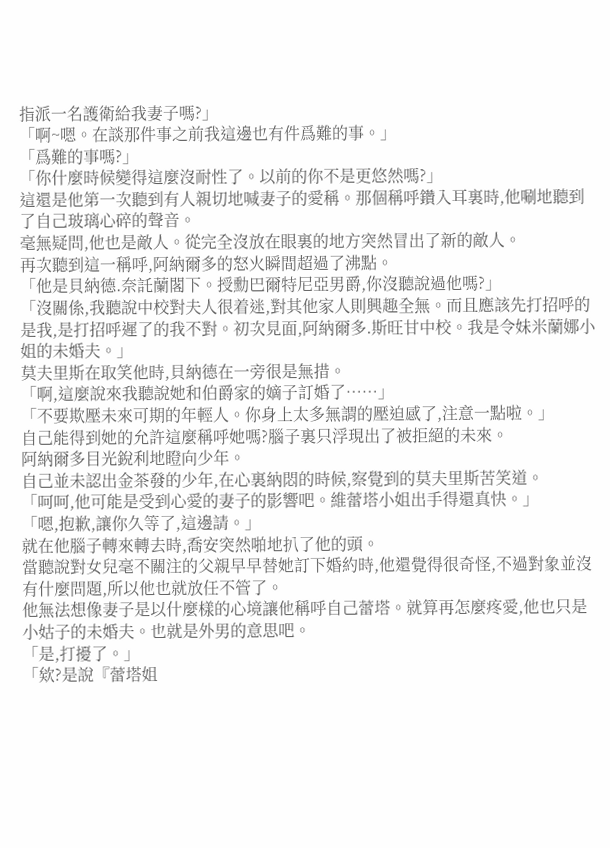指派一名護衛給我妻子嗎?」
「啊~嗯。在談那件事之前我這邊也有件爲難的事。」
「爲難的事嗎?」
「你什麼時候變得這麼沒耐性了。以前的你不是更悠然嗎?」
這還是他第一次聽到有人親切地喊妻子的愛稱。那個稱呼鑽入耳裏時,他唰地聽到了自己玻璃心碎的聲音。
毫無疑問,他也是敵人。從完全沒放在眼裏的地方突然冒出了新的敵人。
再次聽到這一稱呼,阿納爾多的怒火瞬間超過了沸點。
「他是貝納德.奈託蘭閣下。授勳巴爾特尼亞男爵,你沒聽說過他嗎?」
「沒關係,我聽說中校對夫人很着迷,對其他家人則興趣全無。而且應該先打招呼的是我,是打招呼遲了的我不對。初次見面,阿納爾多.斯旺甘中校。我是令妹米蘭娜小姐的未婚夫。」
莫夫里斯在取笑他時,貝納德在一旁很是無措。
「啊,這麼說來我聽說她和伯爵家的嫡子訂婚了……」
「不要欺壓未來可期的年輕人。你身上太多無謂的壓迫感了,注意一點啦。」
自己能得到她的允許這麼稱呼她嗎?腦子裏只浮現出了被拒絕的未來。
阿納爾多目光銳利地瞪向少年。
自己並未認出金茶發的少年,在心裏納悶的時候,察覺到的莫夫里斯苦笑道。
「呵呵,他可能是受到心愛的妻子的影響吧。維蕾塔小姐出手得還真快。」
「嗯,抱歉,讓你久等了,這邊請。」
就在他腦子轉來轉去時,喬安突然啪地扒了他的頭。
當聽說對女兒毫不關注的父親早早替她訂下婚約時,他還覺得很奇怪,不過對象並沒有什麼問題,所以他也就放任不管了。
他無法想像妻子是以什麼樣的心境讓他稱呼自己蕾塔。就算再怎麼疼愛,他也只是小姑子的未婚夫。也就是外男的意思吧。
「是,打擾了。」
「欸?是說『蕾塔姐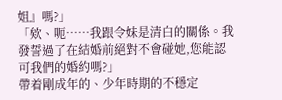姐』嗎?」
「欸、呃……我跟令妹是清白的關係。我發誓過了在結婚前絕對不會碰她,您能認可我們的婚約嗎?」
帶着剛成年的、少年時期的不穩定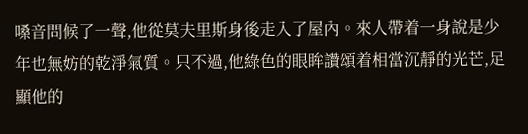嗓音問候了一聲,他從莫夫里斯身後走入了屋內。來人帶着一身說是少年也無妨的乾淨氣質。只不過,他綠色的眼眸讚頌着相當沉靜的光芒,足顯他的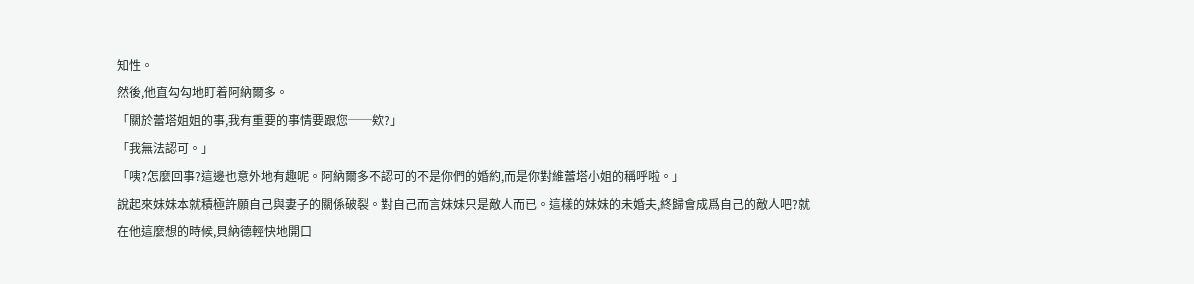知性。
然後,他直勾勾地盯着阿納爾多。
「關於蕾塔姐姐的事,我有重要的事情要跟您──欸?」
「我無法認可。」
「咦?怎麼回事?這邊也意外地有趣呢。阿納爾多不認可的不是你們的婚約,而是你對維蕾塔小姐的稱呼啦。」
說起來妹妹本就積極許願自己與妻子的關係破裂。對自己而言妹妹只是敵人而已。這樣的妹妹的未婚夫,終歸會成爲自己的敵人吧?就在他這麼想的時候,貝納德輕快地開口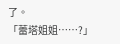了。
「蕾塔姐姐……?」